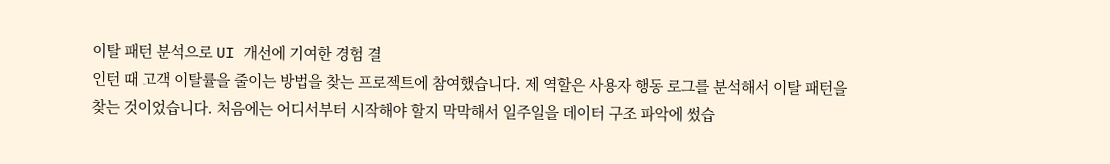이탈 패턴 분석으로 UI 개선에 기여한 경험 결
인턴 때 고객 이탈률을 줄이는 방법을 찾는 프로젝트에 참여했습니다. 제 역할은 사용자 행동 로그를 분석해서 이탈 패턴을 찾는 것이었습니다. 처음에는 어디서부터 시작해야 할지 막막해서 일주일을 데이터 구조 파악에 썼습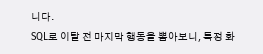니다.
SQL로 이탈 전 마지막 행동을 뽑아보니, 특정 화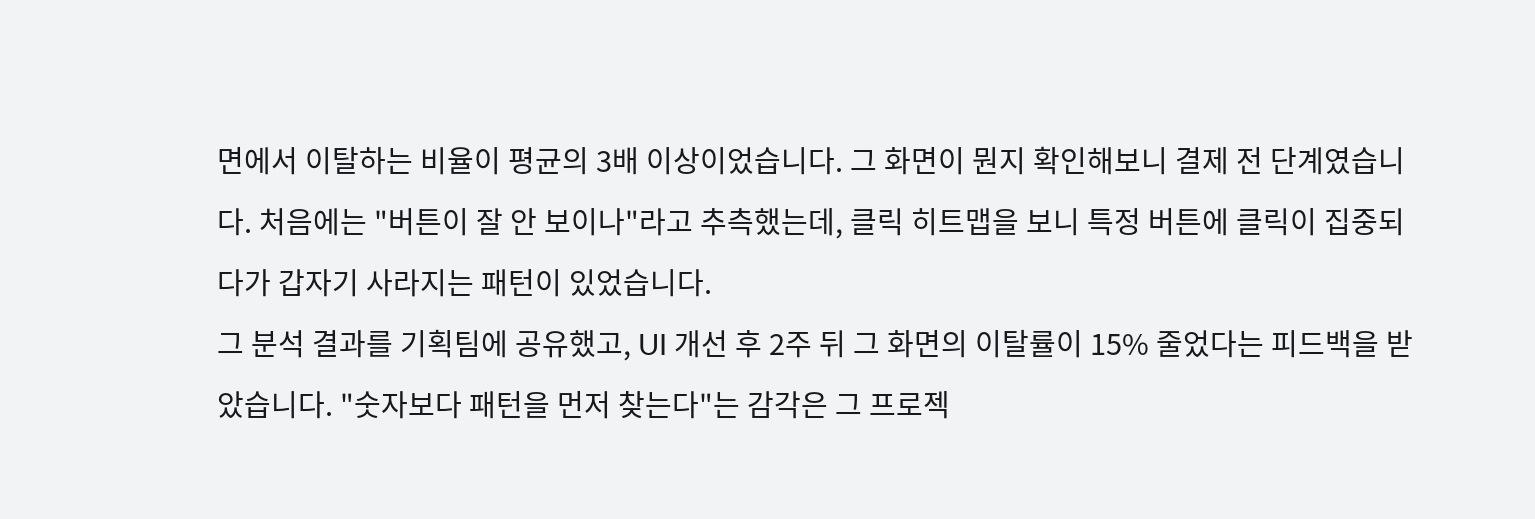면에서 이탈하는 비율이 평균의 3배 이상이었습니다. 그 화면이 뭔지 확인해보니 결제 전 단계였습니다. 처음에는 "버튼이 잘 안 보이나"라고 추측했는데, 클릭 히트맵을 보니 특정 버튼에 클릭이 집중되다가 갑자기 사라지는 패턴이 있었습니다.
그 분석 결과를 기획팀에 공유했고, UI 개선 후 2주 뒤 그 화면의 이탈률이 15% 줄었다는 피드백을 받았습니다. "숫자보다 패턴을 먼저 찾는다"는 감각은 그 프로젝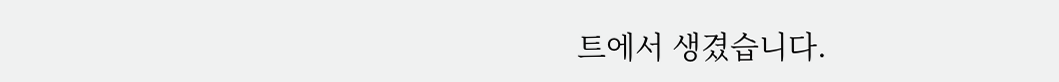트에서 생겼습니다.